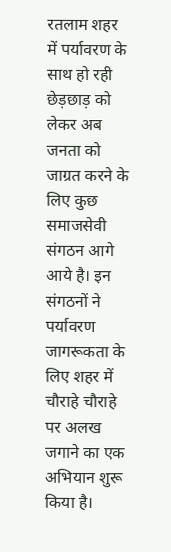रतलाम शहर में पर्यावरण के साथ हो रही छेड़छाड़ को लेकर अब जनता को जाग्रत करने के लिए कुछ समाजसेवी संगठन आगे आये है। इन संगठनों ने पर्यावरण जागरूकता के लिए शहर में चौराहे चौराहे पर अलख जगाने का एक अभियान शुरू किया है।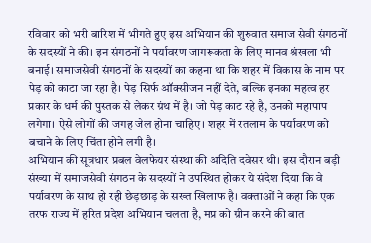रविवार को भरी बारिश में भीगते हुए इस अभियान की शुरुवात समाज सेवी संगठनों के सदस्यों ने की। इन संगठनों ने पर्यावरण जागरूकता के लिए मानव श्रंखला भी बनाई। समाजसेवी संगठनों के सदस्यों का कहना था कि शहर में विकास के नाम पर पेड़ को काटा जा रहा है। पेड़ सिर्फ ऑक्सीजन नहीं देते, बल्कि इनका महत्व हर प्रकार के धर्म की पुस्तक से लेकर ग्रंथ में है। जो पेड़ काट रहे है, उनको महापाप लगेगा। ऐसे लोगों की जगह जेल होना चाहिए। शहर में रतलाम के पर्यावरण को बचाने के लिए चिंता होने लगी है।
अभियान की सूत्रधार प्रबल वेलफेयर संस्था की अदिति दवेसर थी। इस दौरान बड़ी संख्या में समाजसेवी संगठन के सदस्यों ने उपस्थित होकर ये संदेश दिया कि वे पर्यावरण के साथ हो रही छेड़छाड़ के सख्त खिलाफ है। वक्ताओं ने कहा कि एक तरफ राज्य में हरित प्रदेश अभियान चलता है, मप्र को ग्रीन करने की बात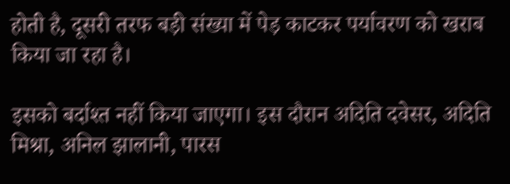होती है, दूसरी तरफ बड़ी संख्या में पेड़ काटकर पर्यावरण को खराब किया जा रहा है।

इसको बर्दाश्त नहीं किया जाएगा। इस दौरान अदिति दवेसर, अदिति मिश्रा, अनिल झालानी, पारस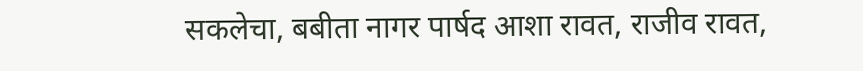सकलेचा, बबीता नागर पार्षद आशा रावत, राजीव रावत,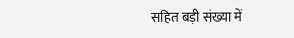सहित बड़ी संख्या में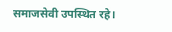समाजसेवी उपस्थित रहे।